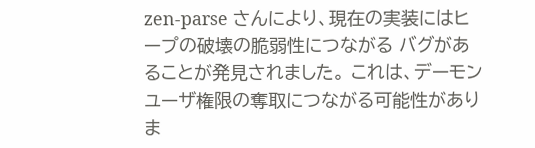zen-parse さんにより、現在の実装にはヒープの破壊の脆弱性につながる バグがあることが発見されました。 これは、デーモンユーザ権限の奪取につながる可能性がありま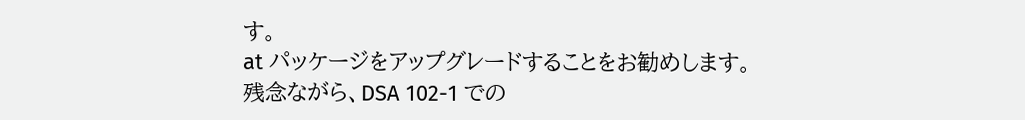す。
at パッケージをアップグレードすることをお勧めします。
残念ながら、DSA 102-1 での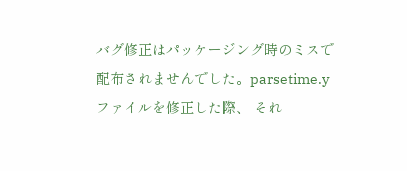バグ修正はパッケージング時のミスで配布されませんでした。parsetime.y ファイルを修正した際、 それ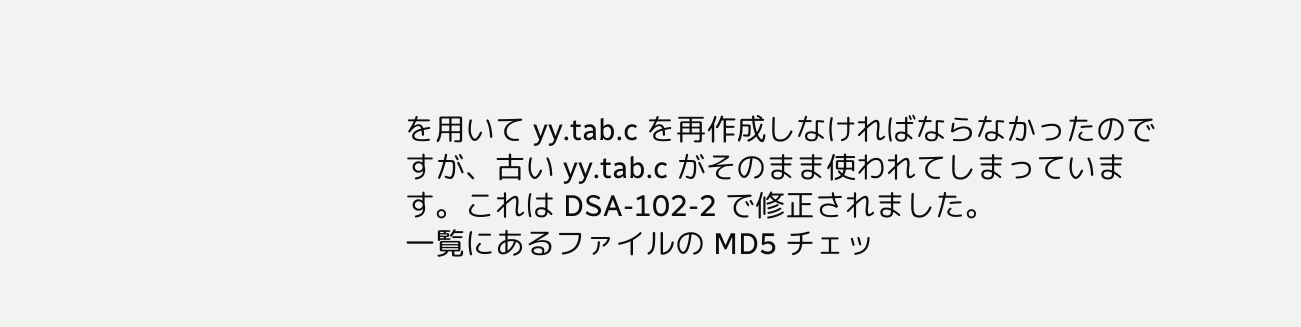を用いて yy.tab.c を再作成しなければならなかったのですが、古い yy.tab.c がそのまま使われてしまっています。これは DSA-102-2 で修正されました。
一覧にあるファイルの MD5 チェッ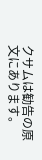クサムは勧告の原文にあります。